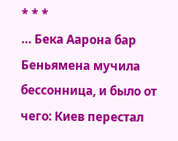* * *
… Бека Аарона бар Беньямена мучила бессонница, и было от чего: Киев перестал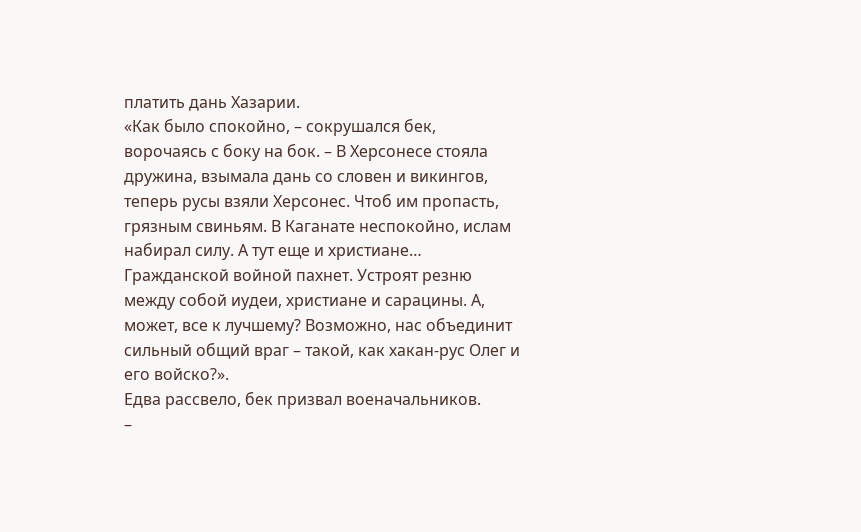платить дань Хазарии.
«Как было спокойно, – сокрушался бек, ворочаясь с боку на бок. – В Херсонесе стояла дружина, взымала дань со словен и викингов, теперь русы взяли Херсонес. Чтоб им пропасть, грязным свиньям. В Каганате неспокойно, ислам набирал силу. А тут еще и христиане… Гражданской войной пахнет. Устроят резню между собой иудеи, христиане и сарацины. А, может, все к лучшему? Возможно, нас объединит сильный общий враг – такой, как хакан-рус Олег и его войско?».
Едва рассвело, бек призвал военачальников.
–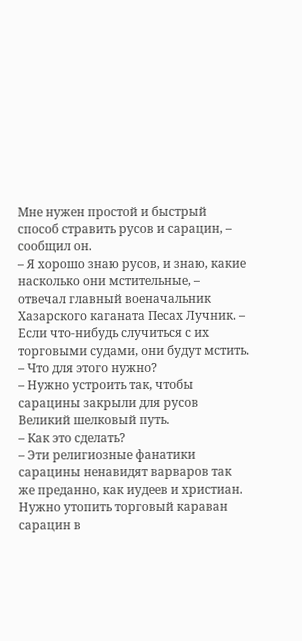Мне нужен простой и быстрый способ стравить русов и сарацин, – сообщил он.
– Я хорошо знаю русов, и знаю, какие насколько они мстительные, – отвечал главный военачальник Хазарского каганата Песах Лучник. – Если что-нибудь случиться с их торговыми судами, они будут мстить.
– Что для этого нужно?
– Нужно устроить так, чтобы сарацины закрыли для русов Великий шелковый путь.
– Как это сделать?
– Эти религиозные фанатики сарацины ненавидят варваров так же преданно, как иудеев и христиан. Нужно утопить торговый караван сарацин в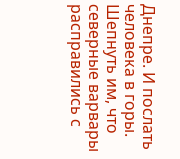Днепре. И послать человека в горы. Шепнуть им, что северные варвары расправились с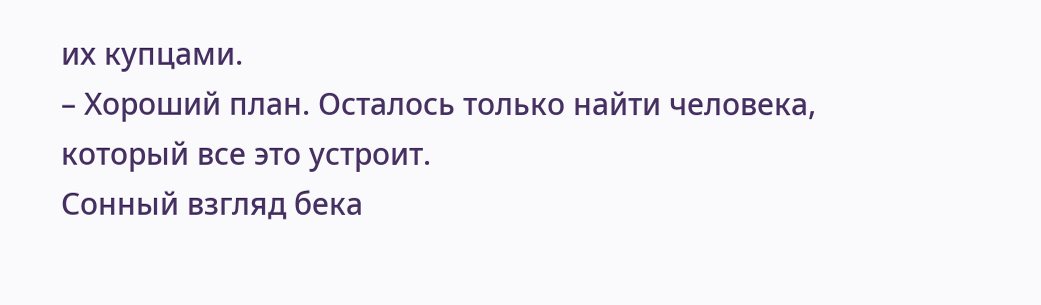их купцами.
– Хороший план. Осталось только найти человека, который все это устроит.
Сонный взгляд бека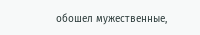обошел мужественные,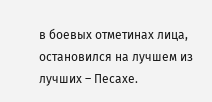в боевых отметинах лица, остановился на лучшем из лучших – Песахе.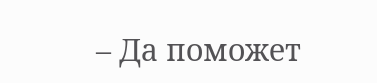– Да поможет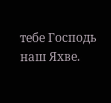тебе Господь наш Яхве.